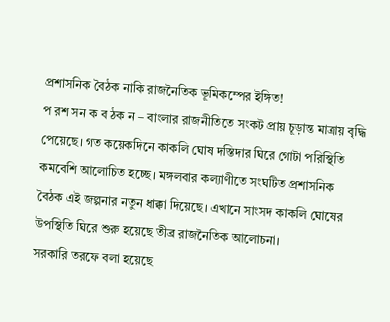প্রশাসনিক বৈঠক নাকি রাজনৈতিক ভূমিকম্পের ইঙ্গিত!
প রশ সন ক ব ঠক ন – বাংলার রাজনীতিতে সংকট প্রায় চূড়ান্ত মাত্রায় বৃদ্ধি পেয়েছে। গত কয়েকদিনে কাকলি ঘোষ দস্তিদার ঘিরে গোটা পরিস্থিতি কমবেশি আলোচিত হচ্ছে। মঙ্গলবার কল্যাণীতে সংঘটিত প্রশাসনিক বৈঠক এই জল্পনার নতুন ধাক্কা দিয়েছে। এখানে সাংসদ কাকলি ঘোষের উপস্থিতি ঘিরে শুরু হয়েছে তীব্র রাজনৈতিক আলোচনা।
সরকারি তরফে বলা হয়েছে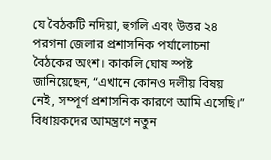যে বৈঠকটি নদিয়া, হুগলি এবং উত্তর ২৪ পরগনা জেলার প্রশাসনিক পর্যালোচনা বৈঠকের অংশ। কাকলি ঘোষ স্পষ্ট জানিয়েছেন, “এখানে কোনও দলীয় বিষয় নেই, সম্পূর্ণ প্রশাসনিক কারণে আমি এসেছি।”
বিধায়কদের আমন্ত্রণে নতুন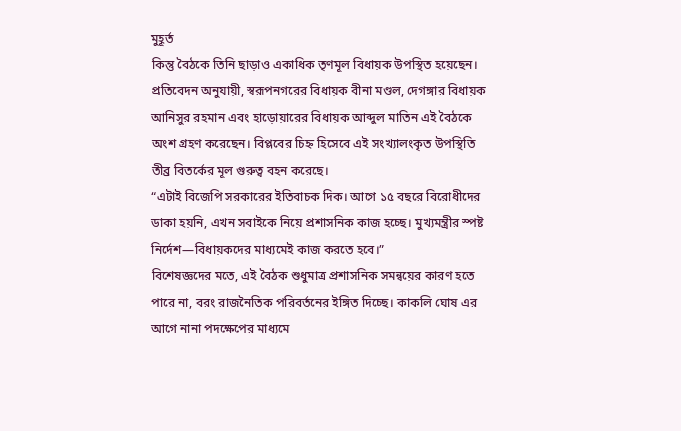মুহূর্ত
কিন্তু বৈঠকে তিনি ছাড়াও একাধিক তৃণমূল বিধায়ক উপস্থিত হয়েছেন। প্রতিবেদন অনুযায়ী, স্বরূপনগরের বিধায়ক বীনা মণ্ডল, দেগঙ্গার বিধায়ক আনিসুর রহমান এবং হাড়োয়ারের বিধায়ক আব্দুল মাতিন এই বৈঠকে অংশ গ্রহণ করেছেন। বিপ্লবের চিহ্ন হিসেবে এই সংখ্যালংকৃত উপস্থিতি তীব্র বিতর্কের মূল গুরুত্ব বহন করেছে।
“এটাই বিজেপি সরকারের ইতিবাচক দিক। আগে ১৫ বছরে বিরোধীদের ডাকা হয়নি, এখন সবাইকে নিয়ে প্রশাসনিক কাজ হচ্ছে। মুখ্যমন্ত্রীর স্পষ্ট নির্দেশ—বিধায়কদের মাধ্যমেই কাজ করতে হবে।”
বিশেষজ্ঞদের মতে, এই বৈঠক শুধুমাত্র প্রশাসনিক সমন্বয়ের কারণ হতে পারে না, বরং রাজনৈতিক পরিবর্তনের ইঙ্গিত দিচ্ছে। কাকলি ঘোষ এর আগে নানা পদক্ষেপের মাধ্যমে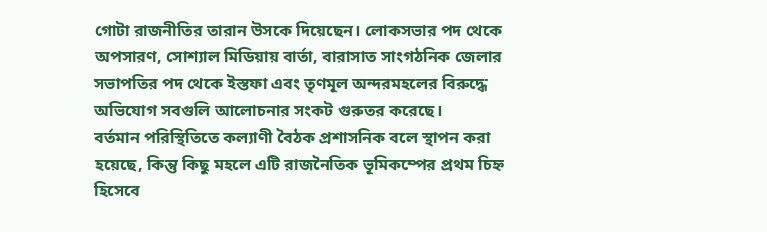গোটা রাজনীতির তারান উসকে দিয়েছেন। লোকসভার পদ থেকে অপসারণ, সোশ্যাল মিডিয়ায় বার্তা, বারাসাত সাংগঠনিক জেলার সভাপতির পদ থেকে ইস্তফা এবং তৃণমূল অন্দরমহলের বিরুদ্ধে অভিযোগ সবগুলি আলোচনার সংকট গুরুতর করেছে।
বর্তমান পরিস্থিতিতে কল্যাণী বৈঠক প্রশাসনিক বলে স্থাপন করা হয়েছে, কিন্তু কিছু মহলে এটি রাজনৈতিক ভূমিকম্পের প্রথম চিহ্ন হিসেবে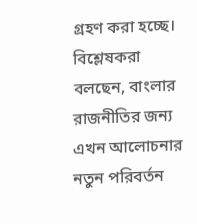গ্রহণ করা হচ্ছে। বিশ্লেষকরা বলছেন, বাংলার রাজনীতির জন্য এখন আলোচনার নতুন পরিবর্তন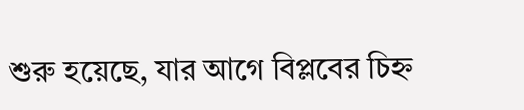শুরু হয়েছে, যার আগে বিপ্লবের চিহ্ন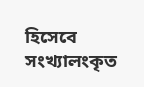হিসেবে সংখ্যালংকৃত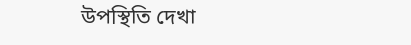উপস্থিতি দেখা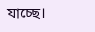যাচ্ছে।